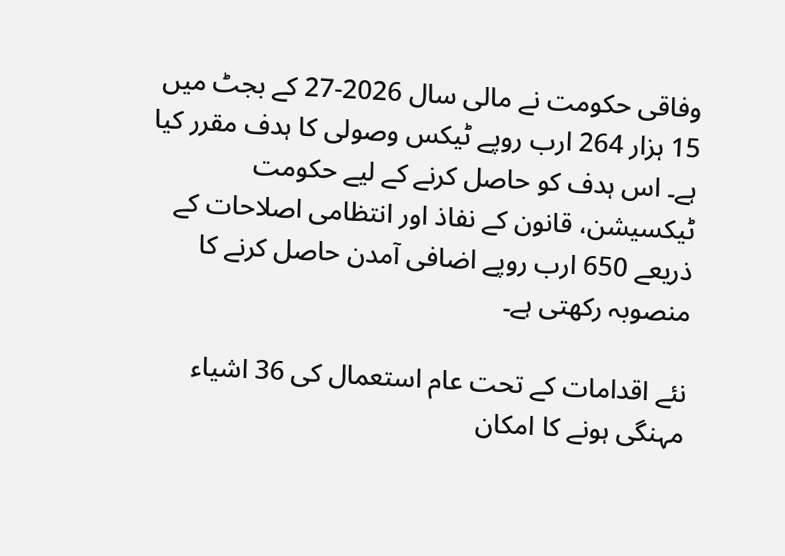وفاقی حکومت نے مالی سال 2026-27 کے بجٹ میں 15 ہزار 264 ارب روپے ٹیکس وصولی کا ہدف مقرر کیا ہے۔ اس ہدف کو حاصل کرنے کے لیے حکومت ٹیکسیشن، قانون کے نفاذ اور انتظامی اصلاحات کے ذریعے 650 ارب روپے اضافی آمدن حاصل کرنے کا منصوبہ رکھتی ہے۔

نئے اقدامات کے تحت عام استعمال کی 36 اشیاء مہنگی ہونے کا امکان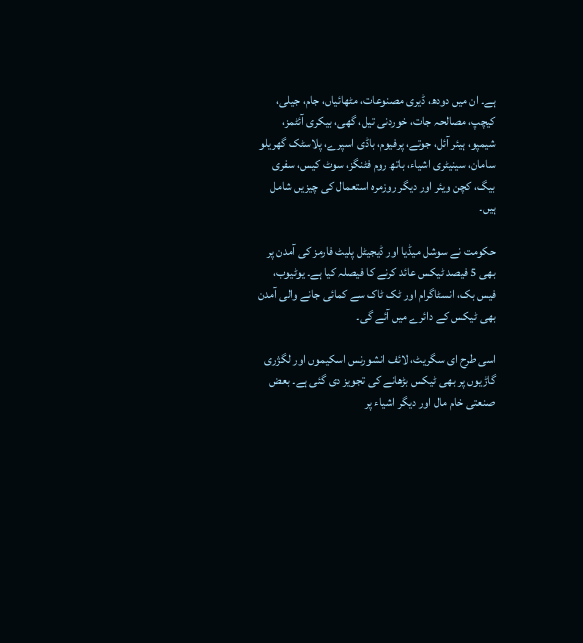ہے۔ ان میں دودھ، ڈیری مصنوعات، مٹھائیاں، جام، جیلی، کیچپ، مصالحہ جات، خوردنی تیل، گھی، بیکری آئٹمز، شیمپو، ہیئر آئل، جوتے، پرفیوم، باڈی اسپرے، پلاسٹک گھریلو سامان، سینیٹری اشیاء، باتھ روم فٹنگز، سوٹ کیس، سفری بیگ، کچن ویئر اور دیگر روزمرہ استعمال کی چیزیں شامل ہیں۔

حکومت نے سوشل میڈیا اور ڈیجیٹل پلیٹ فارمز کی آمدن پر بھی 5 فیصد ٹیکس عائد کرنے کا فیصلہ کیا ہے۔ یوٹیوب، فیس بک، انسٹاگرام اور ٹک ٹاک سے کمائی جانے والی آمدن بھی ٹیکس کے دائرے میں آئے گی۔

اسی طرح ای سگریٹ، لائف انشورنس اسکیموں اور لگژری گاڑیوں پر بھی ٹیکس بڑھانے کی تجویز دی گئی ہے۔ بعض صنعتی خام مال اور دیگر اشیاء پر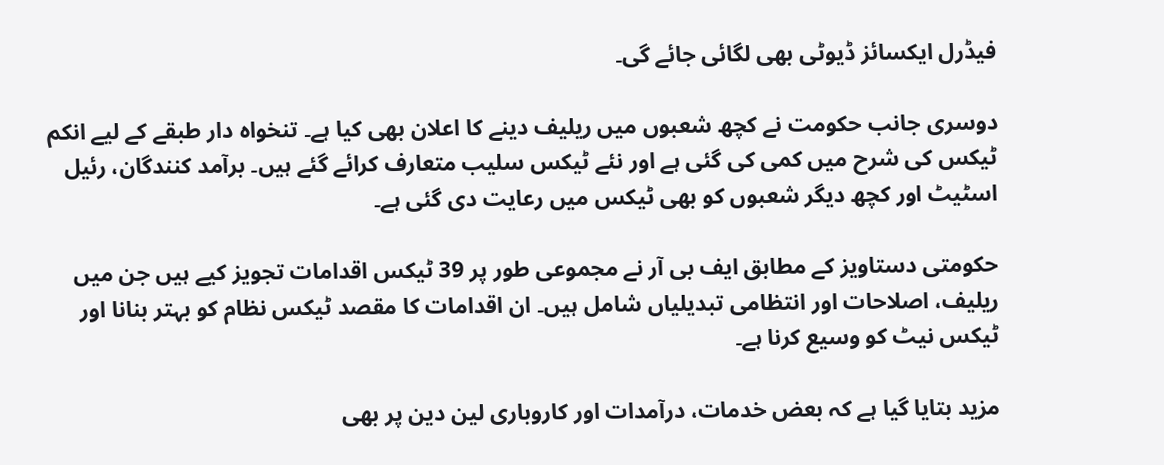فیڈرل ایکسائز ڈیوٹی بھی لگائی جائے گی۔

دوسری جانب حکومت نے کچھ شعبوں میں ریلیف دینے کا اعلان بھی کیا ہے۔ تنخواہ دار طبقے کے لیے انکم ٹیکس کی شرح میں کمی کی گئی ہے اور نئے ٹیکس سلیب متعارف کرائے گئے ہیں۔ برآمد کنندگان، رئیل اسٹیٹ اور کچھ دیگر شعبوں کو بھی ٹیکس میں رعایت دی گئی ہے۔

حکومتی دستاویز کے مطابق ایف بی آر نے مجموعی طور پر 39 ٹیکس اقدامات تجویز کیے ہیں جن میں ریلیف، اصلاحات اور انتظامی تبدیلیاں شامل ہیں۔ ان اقدامات کا مقصد ٹیکس نظام کو بہتر بنانا اور ٹیکس نیٹ کو وسیع کرنا ہے۔

مزید بتایا گیا ہے کہ بعض خدمات، درآمدات اور کاروباری لین دین پر بھی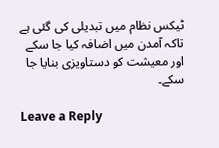ٹیکس نظام میں تبدیلی کی گئی ہے تاکہ آمدن میں اضافہ کیا جا سکے اور معیشت کو دستاویزی بنایا جا سکے۔

Leave a Reply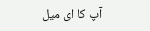آپ کا ای میل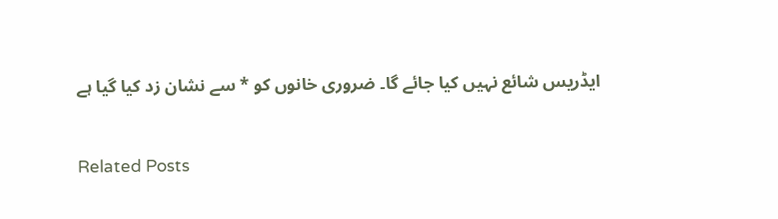ایڈریس شائع نہیں کیا جائے گا۔ ضروری خانوں کو * سے نشان زد کیا گیا ہے

Related Posts